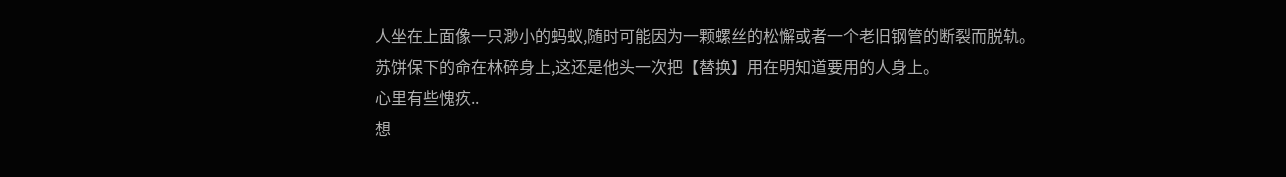人坐在上面像一只渺小的蚂蚁,随时可能因为一颗螺丝的松懈或者一个老旧钢管的断裂而脱轨。
苏饼保下的命在林碎身上,这还是他头一次把【替换】用在明知道要用的人身上。
心里有些愧疚..
想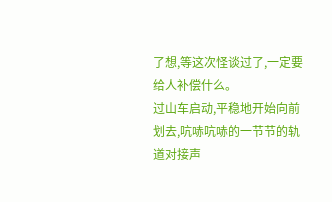了想,等这次怪谈过了,一定要给人补偿什么。
过山车启动,平稳地开始向前划去,吭哧吭哧的一节节的轨道对接声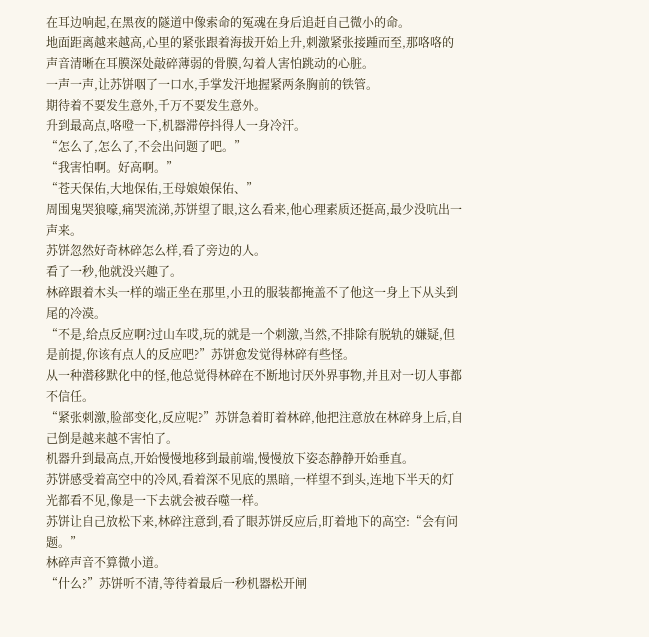在耳边响起,在黑夜的隧道中像索命的冤魂在身后追赶自己微小的命。
地面距离越来越高,心里的紧张跟着海拔开始上升,刺激紧张接踵而至,那咯咯的声音清晰在耳膜深处敲碎薄弱的骨膜,勾着人害怕跳动的心脏。
一声一声,让苏饼咽了一口水,手掌发汗地握紧两条胸前的铁管。
期待着不要发生意外,千万不要发生意外。
升到最高点,咯噔一下,机器滞停抖得人一身冷汗。
“怎么了,怎么了,不会出问题了吧。”
“我害怕啊。好高啊。”
“苍天保佑,大地保佑,王母娘娘保佑、”
周围鬼哭狼嚎,痛哭流涕,苏饼望了眼,这么看来,他心理素质还挺高,最少没吭出一声来。
苏饼忽然好奇林碎怎么样,看了旁边的人。
看了一秒,他就没兴趣了。
林碎跟着木头一样的端正坐在那里,小丑的服装都掩盖不了他这一身上下从头到尾的冷漠。
“不是,给点反应啊?过山车哎,玩的就是一个刺激,当然,不排除有脱轨的嫌疑,但是前提,你该有点人的反应吧?”苏饼愈发觉得林碎有些怪。
从一种潜移默化中的怪,他总觉得林碎在不断地讨厌外界事物,并且对一切人事都不信任。
“紧张刺激,脸部变化,反应呢?”苏饼急着盯着林碎,他把注意放在林碎身上后,自己倒是越来越不害怕了。
机器升到最高点,开始慢慢地移到最前端,慢慢放下姿态静静开始垂直。
苏饼感受着高空中的冷风,看着深不见底的黑暗,一样望不到头,连地下半天的灯光都看不见,像是一下去就会被吞噬一样。
苏饼让自己放松下来,林碎注意到,看了眼苏饼反应后,盯着地下的高空:“会有问题。”
林碎声音不算微小道。
“什么?”苏饼听不清,等待着最后一秒机器松开闸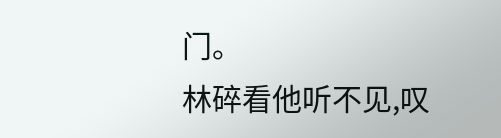门。
林碎看他听不见,叹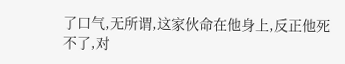了口气,无所谓,这家伙命在他身上,反正他死不了,对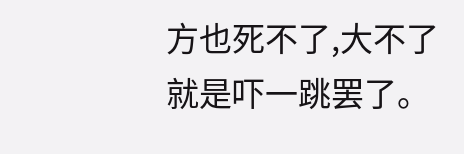方也死不了,大不了就是吓一跳罢了。